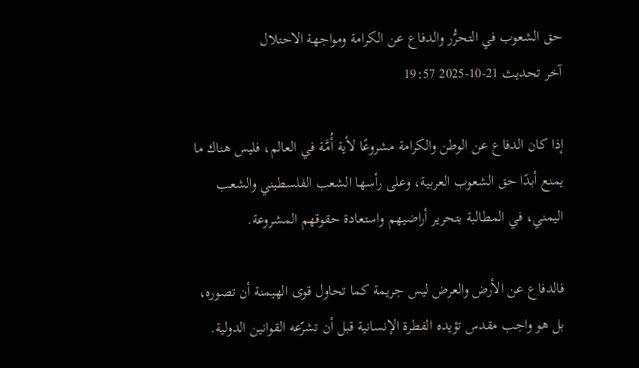حق الشعوب في التحرُّر والدفاع عن الكرامة ومواجهة الاحتلال
آخر تحديث 21-10-2025 19:57

إذا كان الدفاع عن الوطن والكرامة مشروعًا لأية أُمَّـة في العالم، فليس هناك ما يمنع أبدًا حق الشعوب العربية، وعلى رأسها الشعب الفلسطيني والشعب اليمني، في المطالبة بتحرير أراضيهم واستعادة حقوقهم المشروعة.

فالدفاع عن الأرض والعرض ليس جريمة كما تحاول قوى الهيمنة أن تصوره، بل هو واجب مقدس تؤيده الفطرة الإنسانية قبل أن تشرّعه القوانين الدولية.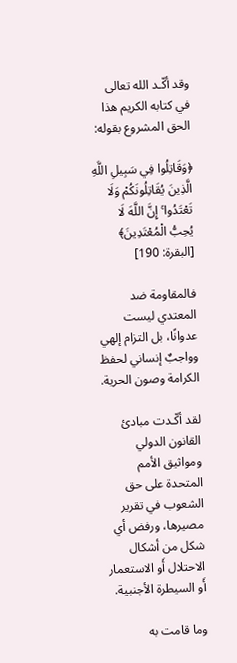وقد أكّـد الله تعالى في كتابه الكريم هذا الحق المشروع بقوله:

﴿وَقَاتِلُوا فِي سَبِيلِ اللَّهِ الَّذِينَ يُقَاتِلُونَكُمْ وَلَا تَعْتَدُوا ۚ إِنَّ اللَّهَ لَا يُحِبُّ الْمُعْتَدِينَ﴾ [البقرة: 190]

فالمقاومة ضد المعتدي ليست عدوانًا، بل التزام إلهي وواجبٌ إنساني لحفظ الكرامة وصون الحرية.

لقد أكّـدت مبادئ القانون الدولي ومواثيق الأمم المتحدة على حق الشعوب في تقرير مصيرها، ورفض أي شكل من أشكال الاحتلال أَو الاستعمار أَو السيطرة الأجنبية.

وما قامت به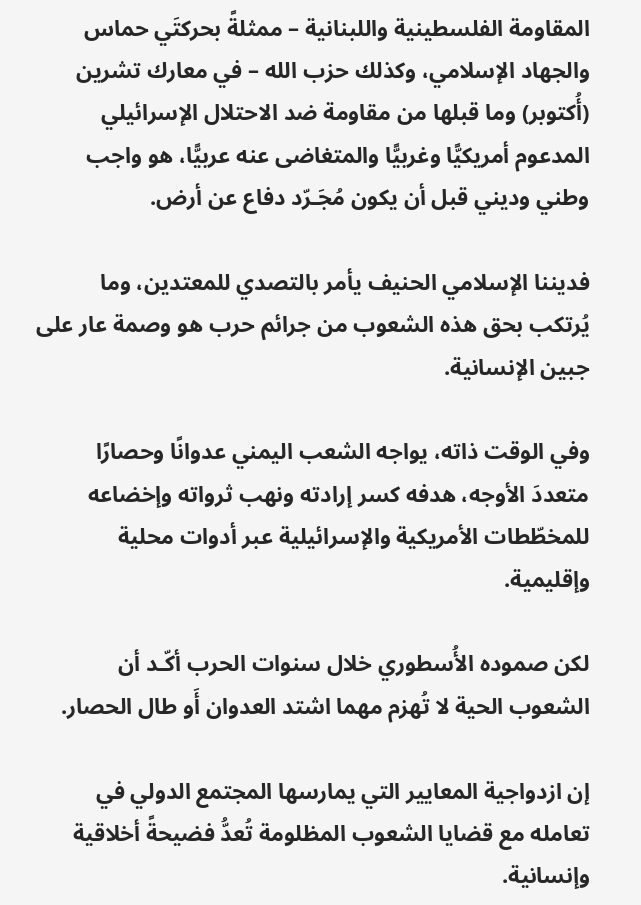المقاومة الفلسطينية واللبنانية – ممثلةً بحركتَي حماس والجهاد الإسلامي، وكذلك حزب الله – في معارك تشرين (أُكتوبر) وما قبلها من مقاومة ضد الاحتلال الإسرائيلي المدعوم أمريكيًّا وغربيًّا والمتغاضى عنه عربيًّا، هو واجب وطني وديني قبل أن يكون مُجَـرّد دفاع عن أرض.

فديننا الإسلامي الحنيف يأمر بالتصدي للمعتدين، وما يُرتكب بحق هذه الشعوب من جرائم حرب هو وصمة عار على جبين الإنسانية.

وفي الوقت ذاته، يواجه الشعب اليمني عدوانًا وحصارًا متعددَ الأوجه، هدفه كسر إرادته ونهب ثرواته وإخضاعه للمخطّطات الأمريكية والإسرائيلية عبر أدوات محلية وإقليمية.

لكن صموده الأُسطوري خلال سنوات الحرب أكّـد أن الشعوب الحية لا تُهزم مهما اشتد العدوان أَو طال الحصار.

إن ازدواجية المعايير التي يمارسها المجتمع الدولي في تعامله مع قضايا الشعوب المظلومة تُعدُّ فضيحةً أخلاقية وإنسانية.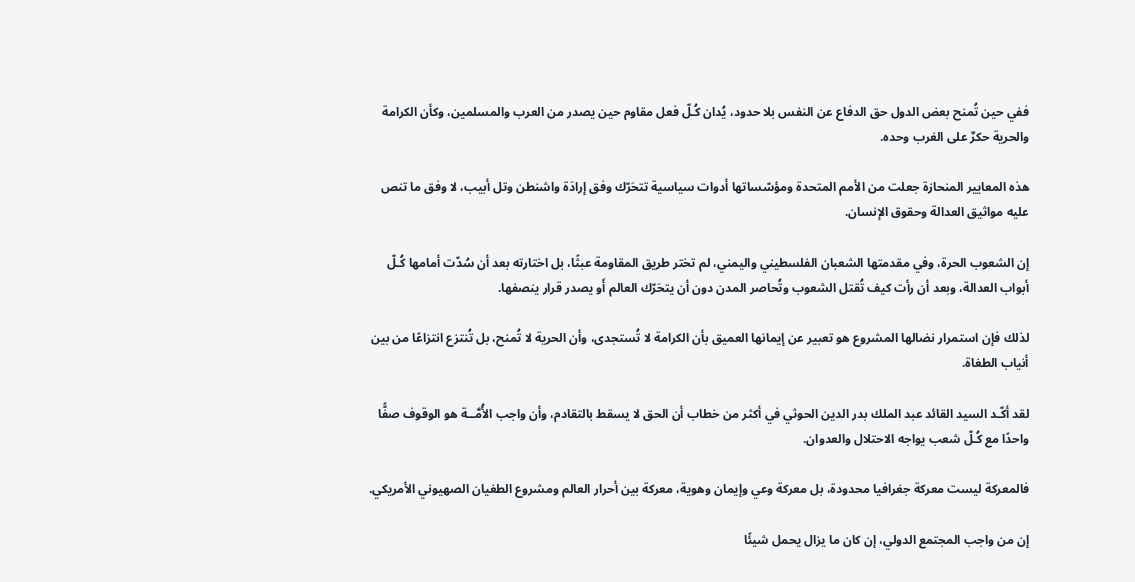ففي حين تُمنح بعض الدول حق الدفاع عن النفس بلا حدود، يُدان كُـلّ فعل مقاوم حين يصدر من العرب والمسلمين، وكأن الكرامة والحرية حكرٌ على الغرب وحده.

هذه المعايير المنحازة جعلت من الأمم المتحدة ومؤسّساتها أدوات سياسية تتحَرّك وفق إرادَة واشنطن وتل أبيب، لا وفق ما تنص عليه مواثيق العدالة وحقوق الإنسان.

إن الشعوب الحرة، وفي مقدمتها الشعبان الفلسطيني واليمني، لم تختر طريق المقاومة عبثًا، بل اختارته بعد أن سُدّت أمامها كُـلّ أبواب العدالة، وبعد أن رأت كيف تُقتل الشعوب وتُحاصر المدن دون أن يتحَرّك العالم أَو يصدر قرار ينصفها.

لذلك فإن استمرار نضالها المشروع هو تعبير عن إيمانها العميق بأن الكرامة لا تُستجدى، وأن الحرية لا تُمنح، بل تُنتزع انتزاعًا من بين أنياب الطغاة.

لقد أكّـد السيد القائد عبد الملك بدر الدين الحوثي في أكثر من خطاب أن الحق لا يسقط بالتقادم، وأن واجب الأُمَّــة هو الوقوف صفًّا واحدًا مع كُـلّ شعب يواجه الاحتلال والعدوان.

فالمعركة ليست معركة جغرافيا محدودة، بل معركة وعي وإيمان وهوية، معركة بين أحرار العالم ومشروع الطغيان الصهيوني الأمريكي.

إن من واجب المجتمع الدولي، إن كان ما يزال يحمل شيئًا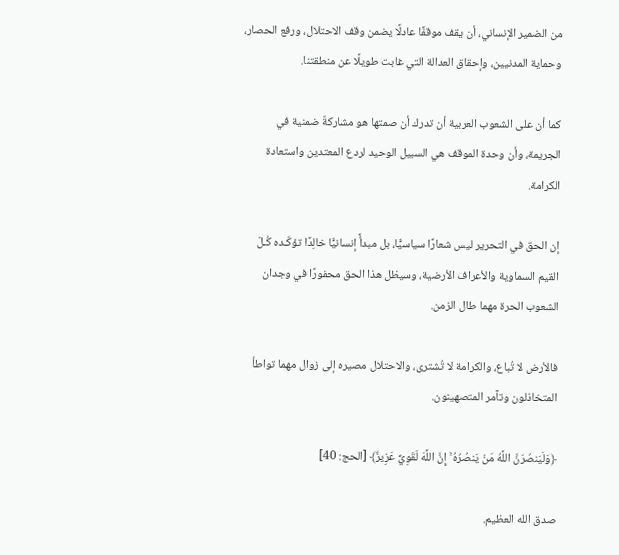من الضمير الإنساني، أن يقف موقفًا عادلًا يضمن وقف الاحتلال، ورفع الحصار، وحماية المدنيين، وإحقاق العدالة التي غابت طويلًا عن منطقتنا.

كما أن على الشعوب العربية أن تدرك أن صمتها هو مشاركةٌ ضمنية في الجريمة، وأن وحدة الموقف هي السبيل الوحيد لردع المعتدين واستعادة الكرامة.

إن الحق في التحرير ليس شعارًا سياسيًّا، بل مبدأً إنسانيًّا خالِدًا تؤكّـده كُـلّ القيم السماوية والأعراف الأرضية، وسيظل هذا الحق محفورًا في وجدان الشعوب الحرة مهما طال الزمن.

فالأرض لا تُباع، والكرامة لا تُشترى، والاحتلال مصيره إلى زوال مهما تواطأ المتخاذلون وتآمر المتصهينون.

﴿وَلَيَنصُرَنَّ اللَّهُ مَنْ يَنصُرُهُ ۚ إِنَّ اللَّهَ لَقَوِيٌّ عَزِيزٌ﴾ [الحج: 40]

صدق الله العظيم.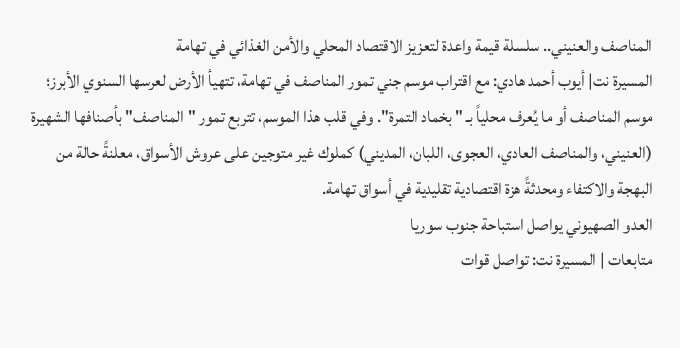المناصف والعنيني.. سلسلة قيمة واعدة لتعزيز الاقتصاد المحلي والأمن الغذائي في تهامة
المسيرة نت| أيوب أحمد هادي: مع اقتراب موسم جني تمور المناصف في تهامة، تتهيأ الأرض لعرسها السنوي الأبرز؛ موسم المناصف أو ما يُعرف محلياً بـ " بخماد التمرة". وفي قلب هذا الموسم، تتربع تمور "المناصف" بأصنافها الشهيرة (العنيني، والمناصف العادي، العجوى، اللبان، المديني) كملوك غير متوجين على عروش الأسواق، معلنةً حالة من البهجة والاكتفاء ومحدثةً هزة اقتصادية تقليدية في أسواق تهامة.
العدو الصهيوني يواصل استباحة جنوب سوريا
متابعات | المسيرة نت: تواصل قوات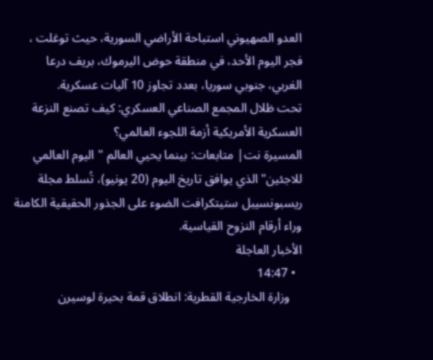العدو الصهيوني استباحة الأراضي السورية، حيث توغلت ، فجر اليوم الأحد، في منطقة حوض اليرموك، بريف درعا الغربي، جنوبي سوريا، بعدد تجاوز 10 آليات عسكرية.
تحت ظلال المجمع الصناعي العسكري: كيف تصنع النزعة العسكرية الأمريكية أزمة اللجوء العالمي؟
المسيرة نت| متابعات: بينما يحيي العالم "اليوم العالمي للاجئين" الذي يوافق تاريخ اليوم (20 يونيو)، تُسلط مجلة ريسبونسيبل ستيتكرافت الضوء على الجذور الحقيقية الكامنة وراء أرقام النزوح القياسية.
الأخبار العاجلة
  • 14:47
    وزارة الخارجية القطرية: انطلاق قمة بحيرة لوسيرن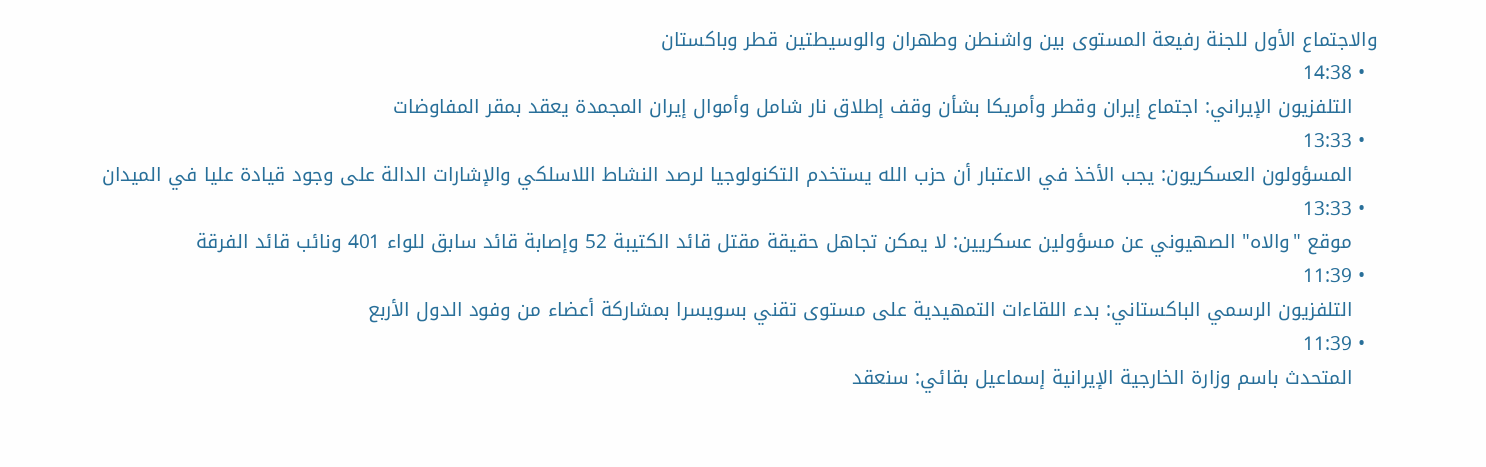والاجتماع الأول للجنة رفيعة المستوى بين واشنطن وطهران والوسيطتين قطر وباكستان
  • 14:38
    التلفزيون الإيراني: اجتماع إيران وقطر وأمريكا بشأن وقف إطلاق نار شامل وأموال إيران المجمدة يعقد بمقر المفاوضات
  • 13:33
    المسؤولون العسكريون: يجب الأخذ في الاعتبار أن حزب الله يستخدم التكنولوجيا لرصد النشاط اللاسلكي والإشارات الدالة على وجود قيادة عليا في الميدان
  • 13:33
    موقع "والاه" الصهيوني عن مسؤولين عسكريين: لا يمكن تجاهل حقيقة مقتل قائد الكتيبة 52 وإصابة قائد سابق للواء 401 ونائب قائد الفرقة
  • 11:39
    التلفزيون الرسمي الباكستاني: بدء اللقاءات التمهيدية على مستوى تقني بسويسرا بمشاركة أعضاء من وفود الدول الأربع
  • 11:39
    المتحدث باسم وزارة الخارجية الإيرانية إسماعيل بقائي: سنعقد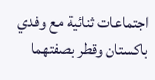اجتماعات ثنائية مع وفدي باكستان وقطر بصفتهما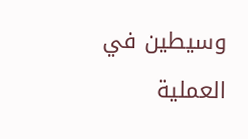وسيطين في العملية